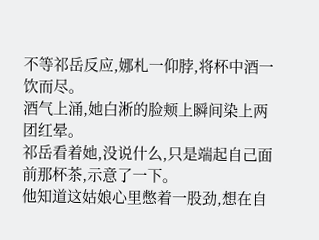不等祁岳反应,娜札一仰脖,将杯中酒一饮而尽。
酒气上涌,她白淅的脸颊上瞬间染上两团红晕。
祁岳看着她,没说什么,只是端起自己面前那杯茶,示意了一下。
他知道这姑娘心里憋着一股劲,想在自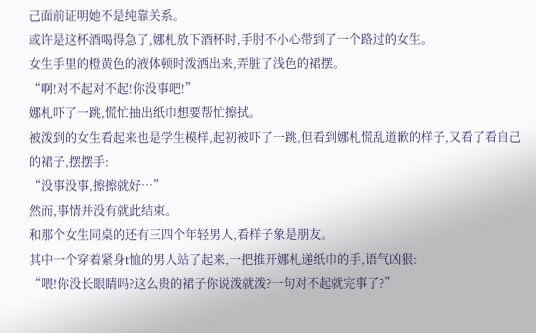己面前证明她不是纯靠关系。
或许是这杯酒喝得急了,娜札放下酒杯时,手肘不小心带到了一个路过的女生。
女生手里的橙黄色的液体顿时泼洒出来,弄脏了浅色的裙摆。
“啊!对不起对不起!你没事吧!”
娜札吓了一跳,慌忙抽出纸巾想要帮忙擦拭。
被泼到的女生看起来也是学生模样,起初被吓了一跳,但看到娜札慌乱道歉的样子,又看了看自己的裙子,摆摆手:
“没事没事,擦擦就好…”
然而,事情并没有就此结束。
和那个女生同桌的还有三四个年轻男人,看样子象是朋友。
其中一个穿着紧身t恤的男人站了起来,一把推开娜札递纸巾的手,语气凶狠:
“喂!你没长眼睛吗?这么贵的裙子你说泼就泼?一句对不起就完事了?”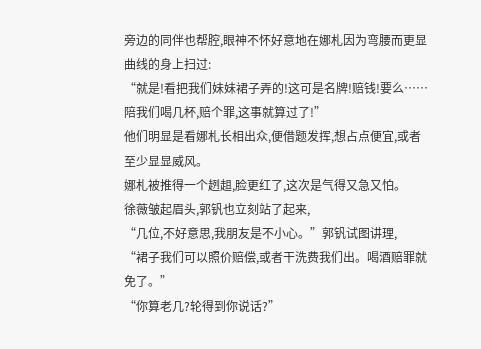旁边的同伴也帮腔,眼神不怀好意地在娜札因为弯腰而更显曲线的身上扫过:
“就是!看把我们妹妹裙子弄的!这可是名牌!赔钱!要么……陪我们喝几杯,赔个罪,这事就算过了!”
他们明显是看娜札长相出众,便借题发挥,想占点便宜,或者至少显显威风。
娜札被推得一个趔趄,脸更红了,这次是气得又急又怕。
徐薇皱起眉头,郭钒也立刻站了起来,
“几位,不好意思,我朋友是不小心。”郭钒试图讲理,
“裙子我们可以照价赔偿,或者干洗费我们出。喝酒赔罪就免了。”
“你算老几?轮得到你说话?”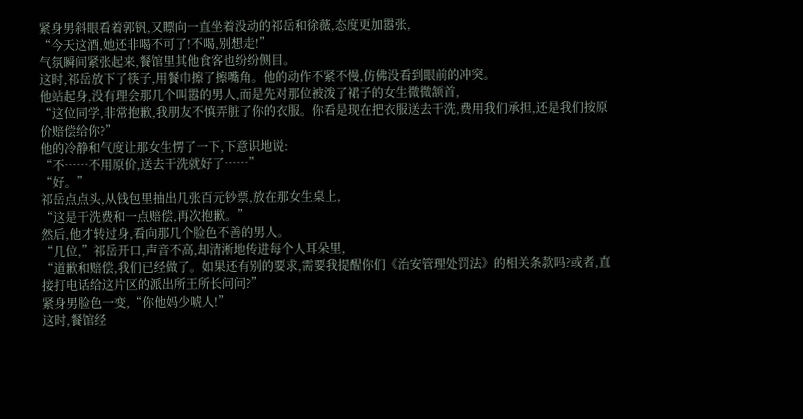紧身男斜眼看着郭钒,又瞟向一直坐着没动的祁岳和徐薇,态度更加嚣张,
“今天这酒,她还非喝不可了!不喝,别想走!”
气氛瞬间紧张起来,餐馆里其他食客也纷纷侧目。
这时,祁岳放下了筷子,用餐巾擦了擦嘴角。他的动作不紧不慢,仿佛没看到眼前的冲突。
他站起身,没有理会那几个叫嚣的男人,而是先对那位被泼了裙子的女生微微颔首,
“这位同学,非常抱歉,我朋友不慎弄脏了你的衣服。你看是现在把衣服送去干洗,费用我们承担,还是我们按原价赔偿给你?”
他的冷静和气度让那女生愣了一下,下意识地说:
“不……不用原价,送去干洗就好了……”
“好。”
祁岳点点头,从钱包里抽出几张百元钞票,放在那女生桌上,
“这是干洗费和一点赔偿,再次抱歉。”
然后,他才转过身,看向那几个脸色不善的男人。
“几位,”祁岳开口,声音不高,却清淅地传进每个人耳朵里,
“道歉和赔偿,我们已经做了。如果还有别的要求,需要我提醒你们《治安管理处罚法》的相关条款吗?或者,直接打电话给这片区的派出所王所长问问?”
紧身男脸色一变,“你他妈少唬人!”
这时,餐馆经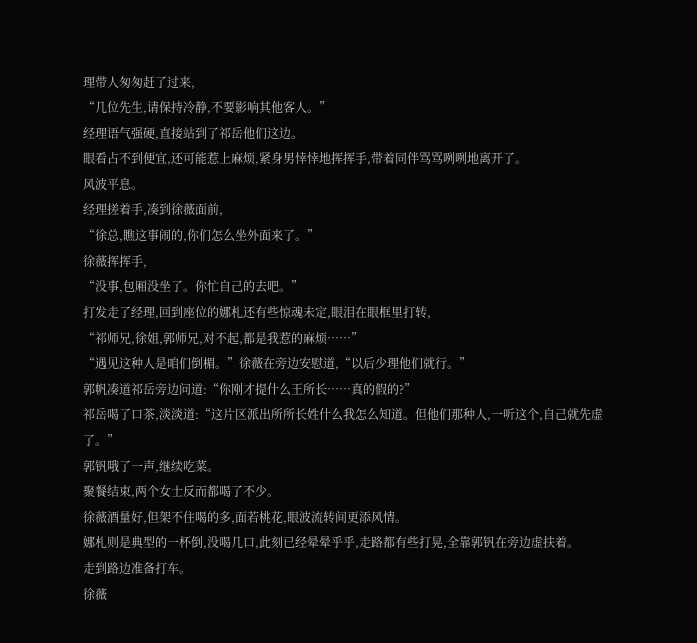理带人匆匆赶了过来,
“几位先生,请保持冷静,不要影响其他客人。”
经理语气强硬,直接站到了祁岳他们这边。
眼看占不到便宜,还可能惹上麻烦,紧身男悻悻地挥挥手,带着同伴骂骂咧咧地离开了。
风波平息。
经理搓着手,凑到徐薇面前,
“徐总,瞧这事闹的,你们怎么坐外面来了。”
徐薇挥挥手,
“没事,包厢没坐了。你忙自己的去吧。”
打发走了经理,回到座位的娜札还有些惊魂未定,眼泪在眼框里打转,
“祁师兄,徐姐,郭师兄,对不起,都是我惹的麻烦……”
“遇见这种人是咱们倒楣。”徐薇在旁边安慰道,“以后少理他们就行。”
郭帆凑道祁岳旁边问道:“你刚才提什么王所长……真的假的?”
祁岳喝了口茶,淡淡道:“这片区派出所所长姓什么我怎么知道。但他们那种人,一听这个,自己就先虚了。”
郭钒哦了一声,继续吃菜。
聚餐结束,两个女士反而都喝了不少。
徐薇酒量好,但架不住喝的多,面若桃花,眼波流转间更添风情。
娜札则是典型的一杯倒,没喝几口,此刻已经晕晕乎乎,走路都有些打晃,全靠郭钒在旁边虚扶着。
走到路边准备打车。
徐薇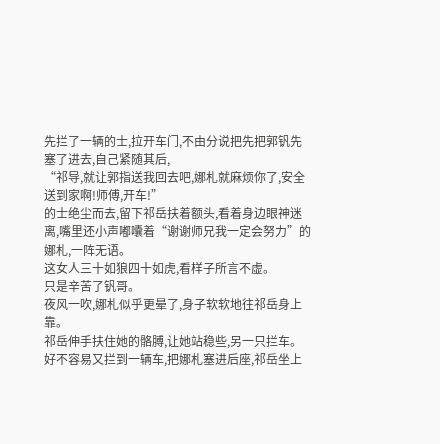先拦了一辆的士,拉开车门,不由分说把先把郭钒先塞了进去,自己紧随其后,
“祁导,就让郭指送我回去吧,娜札就麻烦你了,安全送到家啊!师傅,开车!”
的士绝尘而去,留下祁岳扶着额头,看着身边眼神迷离,嘴里还小声嘟囔着“谢谢师兄我一定会努力”的娜札,一阵无语。
这女人三十如狼四十如虎,看样子所言不虚。
只是辛苦了钒哥。
夜风一吹,娜札似乎更晕了,身子软软地往祁岳身上靠。
祁岳伸手扶住她的骼膊,让她站稳些,另一只拦车。
好不容易又拦到一辆车,把娜札塞进后座,祁岳坐上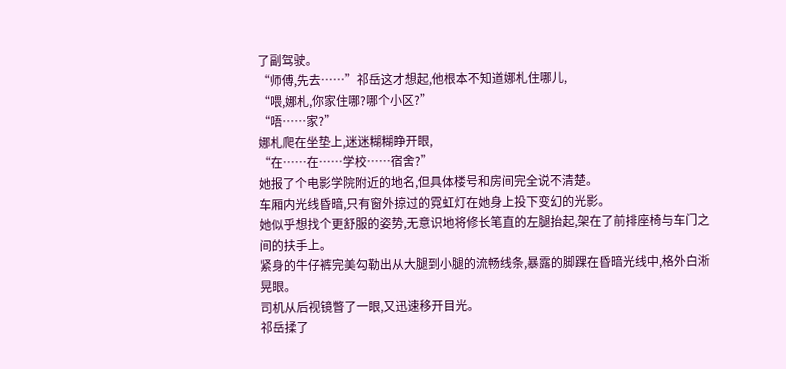了副驾驶。
“师傅,先去……”祁岳这才想起,他根本不知道娜札住哪儿,
“喂,娜札,你家住哪?哪个小区?”
“唔……家?”
娜札爬在坐垫上,迷迷糊糊睁开眼,
“在……在……学校……宿舍?”
她报了个电影学院附近的地名,但具体楼号和房间完全说不清楚。
车厢内光线昏暗,只有窗外掠过的霓虹灯在她身上投下变幻的光影。
她似乎想找个更舒服的姿势,无意识地将修长笔直的左腿抬起,架在了前排座椅与车门之间的扶手上。
紧身的牛仔裤完美勾勒出从大腿到小腿的流畅线条,暴露的脚踝在昏暗光线中,格外白淅晃眼。
司机从后视镜瞥了一眼,又迅速移开目光。
祁岳揉了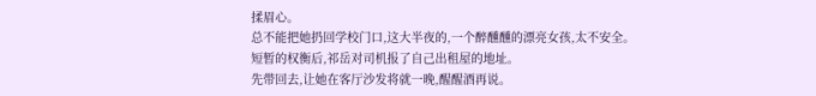揉眉心。
总不能把她扔回学校门口,这大半夜的,一个醉醺醺的漂亮女孩,太不安全。
短暂的权衡后,祁岳对司机报了自己出租屋的地址。
先带回去,让她在客厅沙发将就一晚,醒醒酒再说。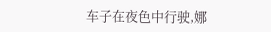车子在夜色中行驶,娜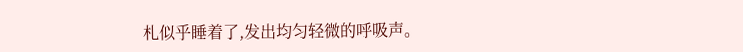札似乎睡着了,发出均匀轻微的呼吸声。